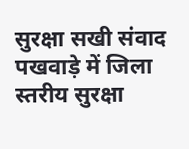सुरक्षा सखी संवाद पखवाड़े में जिला स्तरीय सुरक्षा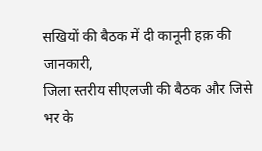सखियों की बैठक में दी कानूनी हक़ की जानकारी,
जिला स्तरीय सीएलजी की बैठक और जिसे भर के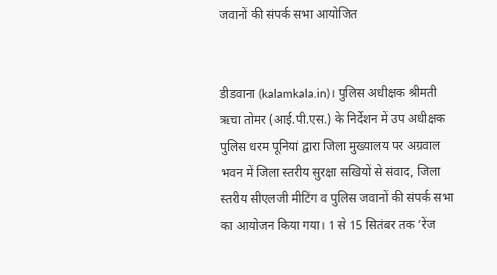जवानों की संपर्क सभा आयोजित


डीडवाना (kalamkala.in)। पुलिस अधीक्षक श्रीमती ऋचा तोमर (आई.पी.एस.) के निर्देशन में उप अधीक्षक पुलिस धरम पूनियां द्वारा जिला मुख्यालय पर अग्रवाल भवन में जिला स्तरीय सुरक्षा सखियों से संवाद, जिला स्तरीय सीएलजी मीटिंग व पुलिस जवानों की संपर्क सभा का आयोजन किया गया। 1 से 15 सितंबर तक ‘रेंज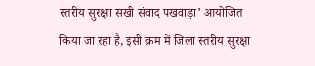स्तरीय सुरक्षा सखी संवाद पखवाड़ा’ आयोजित किया जा रहा है, इसी क्रम में जिला स्तरीय सुरक्षा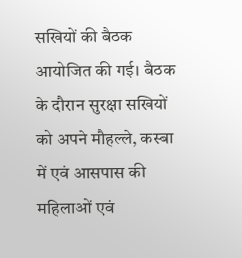सखियों की बैठक आयोजित की गई। बैठक के दौरान सुरक्षा सखियों को अपने मौहल्ले, कस्बा में एवं आसपास की महिलाओं एवं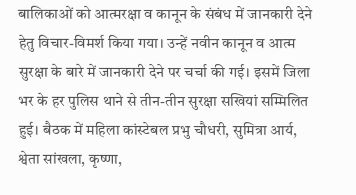बालिकाओं को आत्मरक्षा व कानून के संबंध में जानकारी देने हेतु विचार-विमर्श किया गया। उन्हें नवीन कानून व आत्म सुरक्षा के बारे में जानकारी देने पर चर्चा की गई। इसमें जिला भर के हर पुलिस थाने से तीन-तीन सुरक्षा सखियां सम्मिलित हुई। बैठक में महिला कांस्टेबल प्रभु चौधरी, सुमित्रा आर्य, श्वेता सांखला, कृष्णा,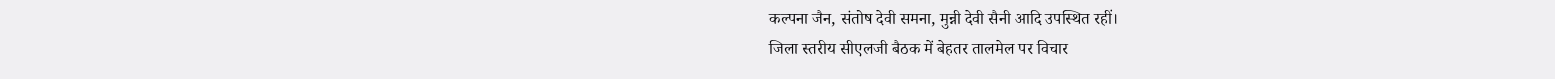कल्पना जैन, संतोष देवी समना, मुन्नी देवी सैनी आदि उपस्थित रहीं।
जिला स्तरीय सीएलजी बैठक में बेहतर तालमेल पर विचार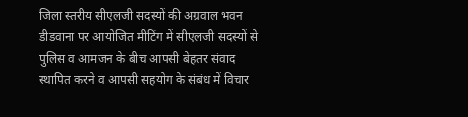जिला स्तरीय सीएलजी सदस्यों की अग्रवाल भवन डीडवाना पर आयोजित मीटिंग में सीएलजी सदस्यों से पुलिस व आमजन के बीच आपसी बेहतर संवाद स्थापित करने व आपसी सहयोग के संबंध में विचार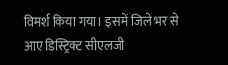विमर्श किया गया। इसमें जिले भर से आए डिस्ट्रिक्ट सीएलजी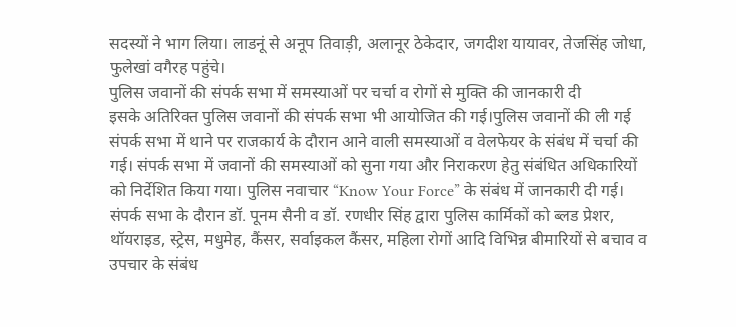सदस्यों ने भाग लिया। लाडनूं से अनूप तिवाड़ी, अलानूर ठेकेदार, जगदीश यायावर, तेजसिंह जोधा, फुलेखां वगैरह पहुंचे।
पुलिस जवानों की संपर्क सभा में समस्याओं पर चर्चा व रोगों से मुक्ति की जानकारी दी
इसके अतिरिक्त पुलिस जवानों की संपर्क सभा भी आयोजित की गई।पुलिस जवानों की ली गई संपर्क सभा में थाने पर राजकार्य के दौरान आने वाली समस्याओं व वेलफेयर के संबंध में चर्चा की गई। संपर्क सभा में जवानों की समस्याओं को सुना गया और निराकरण हेतु संबंधित अधिकारियों को निर्देशित किया गया। पुलिस नवाचार “Know Your Force” के संबंध में जानकारी दी गई। संपर्क सभा के दौरान डॉ. पूनम सैनी व डॉ. रणधीर सिंह द्वारा पुलिस कार्मिकों को ब्लड प्रेशर, थॉयराइड, स्ट्रेस, मधुमेह, कैंसर, सर्वाइकल कैंसर, महिला रोगों आदि विभिन्न बीमारियों से बचाव व उपचार के संबंध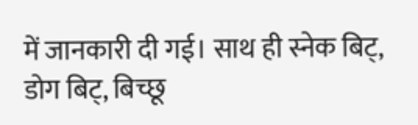में जानकारी दी गई। साथ ही स्नेक बिट्, डोग बिट्, बिच्छू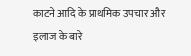काटने आदि के प्राथमिक उपचार और इलाज के बारे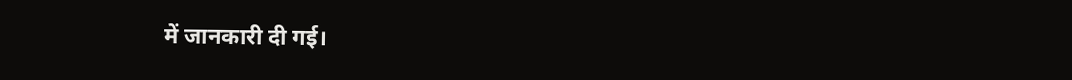में जानकारी दी गई।